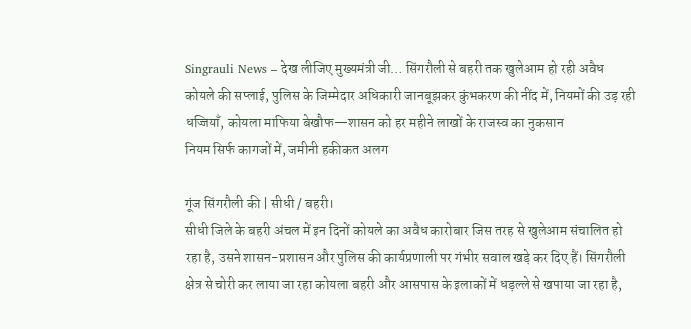Singrauli News – देख लीजिए मुख्यमंत्री जी… सिंगरौली से बहरी तक खुलेआम हो रही अवैध कोयले की सप्लाई, पुलिस के जिम्मेदार अधिकारी जानबूझकर कुंभकरण की नींद में, नियमों की उड़ रही धज्जियाँ, कोयला माफिया बेखौफ—शासन को हर महीने लाखों के राजस्व का नुकसान
नियम सिर्फ कागजों में, जमीनी हकीकत अलग

गूंज सिंगरौली की | सीधी / बहरी।
सीधी जिले के बहरी अंचल में इन दिनों कोयले का अवैध कारोबार जिस तरह से खुलेआम संचालित हो रहा है, उसने शासन-प्रशासन और पुलिस की कार्यप्रणाली पर गंभीर सवाल खड़े कर दिए हैं। सिंगरौली क्षेत्र से चोरी कर लाया जा रहा कोयला बहरी और आसपास के इलाकों में धड़ल्ले से खपाया जा रहा है,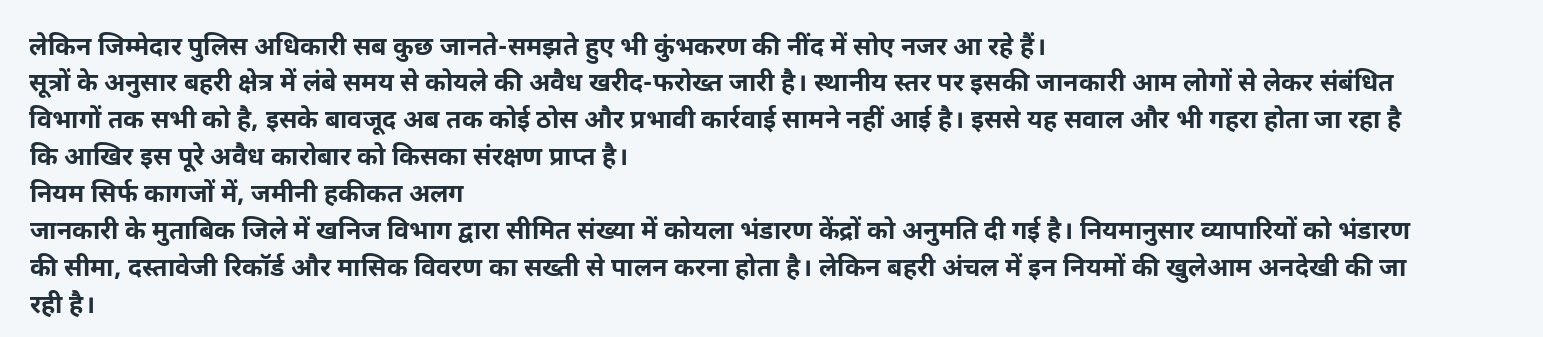लेकिन जिम्मेदार पुलिस अधिकारी सब कुछ जानते-समझते हुए भी कुंभकरण की नींद में सोए नजर आ रहे हैं।
सूत्रों के अनुसार बहरी क्षेत्र में लंबे समय से कोयले की अवैध खरीद-फरोख्त जारी है। स्थानीय स्तर पर इसकी जानकारी आम लोगों से लेकर संबंधित विभागों तक सभी को है, इसके बावजूद अब तक कोई ठोस और प्रभावी कार्रवाई सामने नहीं आई है। इससे यह सवाल और भी गहरा होता जा रहा है कि आखिर इस पूरे अवैध कारोबार को किसका संरक्षण प्राप्त है।
नियम सिर्फ कागजों में, जमीनी हकीकत अलग
जानकारी के मुताबिक जिले में खनिज विभाग द्वारा सीमित संख्या में कोयला भंडारण केंद्रों को अनुमति दी गई है। नियमानुसार व्यापारियों को भंडारण की सीमा, दस्तावेजी रिकॉर्ड और मासिक विवरण का सख्ती से पालन करना होता है। लेकिन बहरी अंचल में इन नियमों की खुलेआम अनदेखी की जा रही है।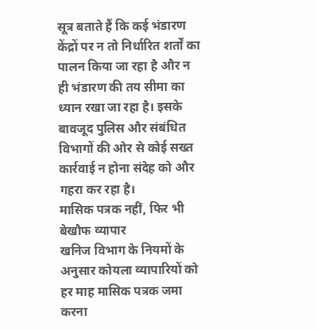सूत्र बताते हैं कि कई भंडारण केंद्रों पर न तो निर्धारित शर्तों का पालन किया जा रहा है और न ही भंडारण की तय सीमा का ध्यान रखा जा रहा है। इसके बावजूद पुलिस और संबंधित विभागों की ओर से कोई सख्त कार्रवाई न होना संदेह को और गहरा कर रहा है।
मासिक पत्रक नहीं, फिर भी बेखौफ व्यापार
खनिज विभाग के नियमों के अनुसार कोयला व्यापारियों को हर माह मासिक पत्रक जमा करना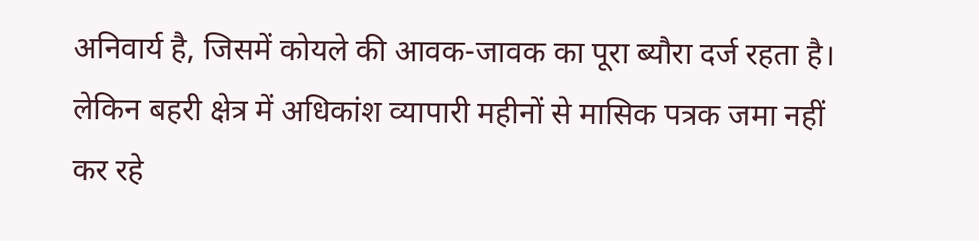अनिवार्य है, जिसमें कोयले की आवक-जावक का पूरा ब्यौरा दर्ज रहता है। लेकिन बहरी क्षेत्र में अधिकांश व्यापारी महीनों से मासिक पत्रक जमा नहीं कर रहे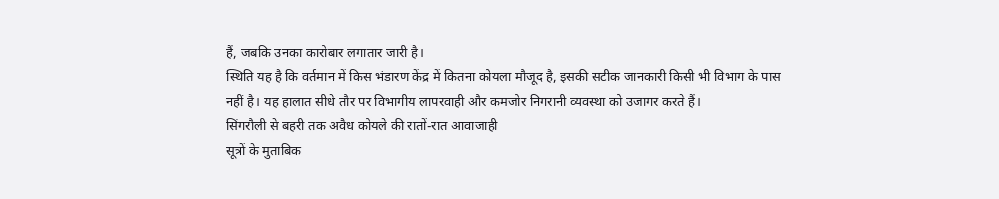हैं, जबकि उनका कारोबार लगातार जारी है।
स्थिति यह है कि वर्तमान में किस भंडारण केंद्र में कितना कोयला मौजूद है, इसकी सटीक जानकारी किसी भी विभाग के पास नहीं है। यह हालात सीधे तौर पर विभागीय लापरवाही और कमजोर निगरानी व्यवस्था को उजागर करते हैं।
सिंगरौली से बहरी तक अवैध कोयले की रातों-रात आवाजाही
सूत्रों के मुताबिक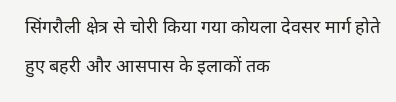सिंगरौली क्षेत्र से चोरी किया गया कोयला देवसर मार्ग होते हुए बहरी और आसपास के इलाकों तक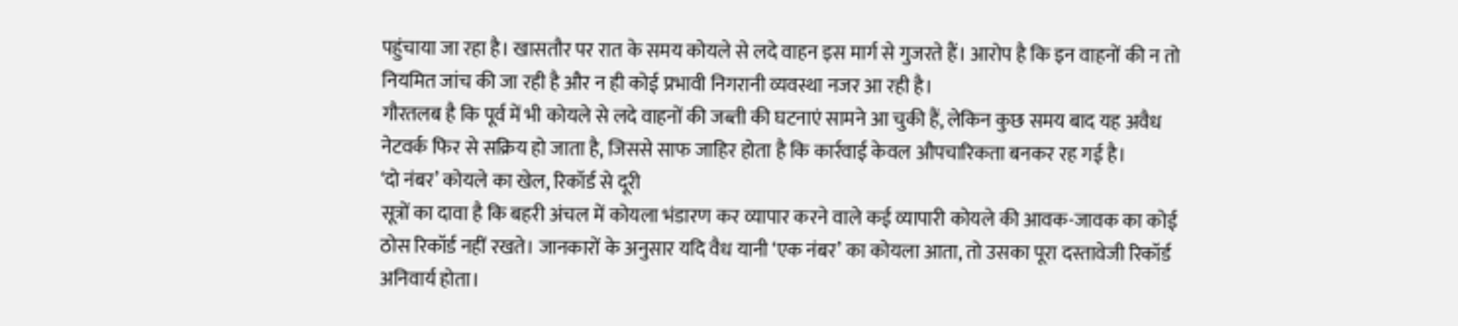पहुंचाया जा रहा है। खासतौर पर रात के समय कोयले से लदे वाहन इस मार्ग से गुजरते हैं। आरोप है कि इन वाहनों की न तो नियमित जांच की जा रही है और न ही कोई प्रभावी निगरानी व्यवस्था नजर आ रही है।
गौरतलब है कि पूर्व में भी कोयले से लदे वाहनों की जब्ती की घटनाएं सामने आ चुकी हैं, लेकिन कुछ समय बाद यह अवैध नेटवर्क फिर से सक्रिय हो जाता है, जिससे साफ जाहिर होता है कि कार्रवाई केवल औपचारिकता बनकर रह गई है।
‘दो नंबर’ कोयले का खेल, रिकॉर्ड से दूरी
सूत्रों का दावा है कि बहरी अंचल में कोयला भंडारण कर व्यापार करने वाले कई व्यापारी कोयले की आवक-जावक का कोई ठोस रिकॉर्ड नहीं रखते। जानकारों के अनुसार यदि वैध यानी ‘एक नंबर’ का कोयला आता, तो उसका पूरा दस्तावेजी रिकॉर्ड अनिवार्य होता।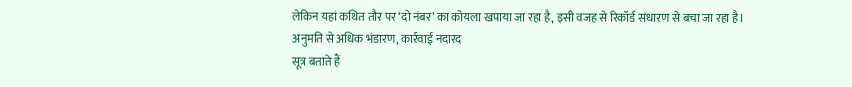लेकिन यहां कथित तौर पर ‘दो नंबर’ का कोयला खपाया जा रहा है, इसी वजह से रिकॉर्ड संधारण से बचा जा रहा है।
अनुमति से अधिक भंडारण, कार्रवाई नदारद
सूत्र बताते हैं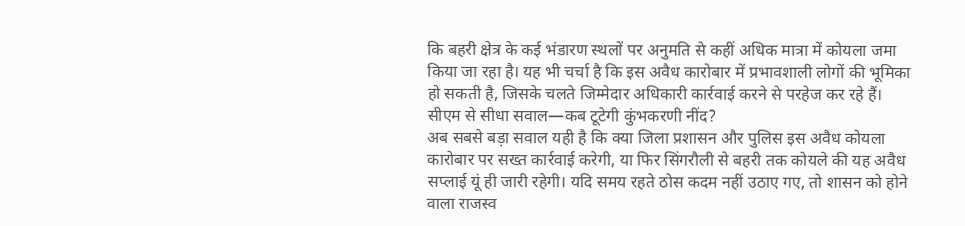कि बहरी क्षेत्र के कई भंडारण स्थलों पर अनुमति से कहीं अधिक मात्रा में कोयला जमा किया जा रहा है। यह भी चर्चा है कि इस अवैध कारोबार में प्रभावशाली लोगों की भूमिका हो सकती है, जिसके चलते जिम्मेदार अधिकारी कार्रवाई करने से परहेज कर रहे हैं।
सीएम से सीधा सवाल—कब टूटेगी कुंभकरणी नींद?
अब सबसे बड़ा सवाल यही है कि क्या जिला प्रशासन और पुलिस इस अवैध कोयला कारोबार पर सख्त कार्रवाई करेगी, या फिर सिंगरौली से बहरी तक कोयले की यह अवैध सप्लाई यूं ही जारी रहेगी। यदि समय रहते ठोस कदम नहीं उठाए गए, तो शासन को होने वाला राजस्व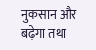नुकसान और बढ़ेगा तथा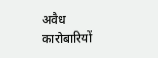अवैध कारोबारियों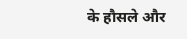के हौसले और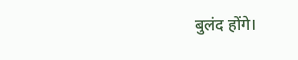बुलंद होंगे।